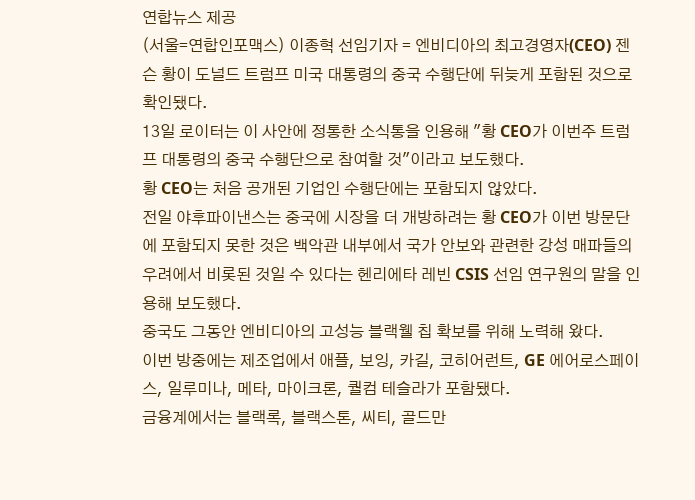연합뉴스 제공
(서울=연합인포맥스) 이종혁 선임기자 = 엔비디아의 최고경영자(CEO) 젠슨 황이 도널드 트럼프 미국 대통령의 중국 수행단에 뒤늦게 포함된 것으로 확인됐다.
13일 로이터는 이 사안에 정통한 소식통을 인용해 "황 CEO가 이번주 트럼프 대통령의 중국 수행단으로 참여할 것"이라고 보도했다.
황 CEO는 처음 공개된 기업인 수행단에는 포함되지 않았다.
전일 야후파이낸스는 중국에 시장을 더 개방하려는 황 CEO가 이번 방문단에 포함되지 못한 것은 백악관 내부에서 국가 안보와 관련한 강성 매파들의 우려에서 비롯된 것일 수 있다는 헨리에타 레빈 CSIS 선임 연구원의 말을 인용해 보도했다.
중국도 그동안 엔비디아의 고성능 블랙웰 칩 확보를 위해 노력해 왔다.
이번 방중에는 제조업에서 애플, 보잉, 카길, 코히어런트, GE 에어로스페이스, 일루미나, 메타, 마이크론, 퀄컴 테슬라가 포함됐다.
금융계에서는 블랙록, 블랙스톤, 씨티, 골드만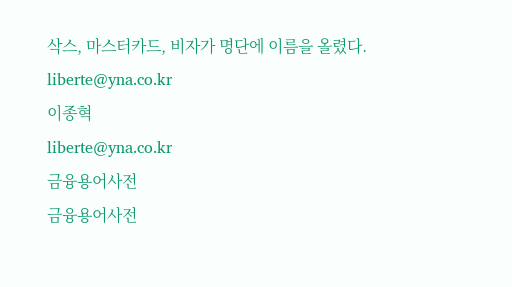삭스, 마스터카드, 비자가 명단에 이름을 올렸다.
liberte@yna.co.kr
이종혁
liberte@yna.co.kr
금융용어사전
금융용어사전